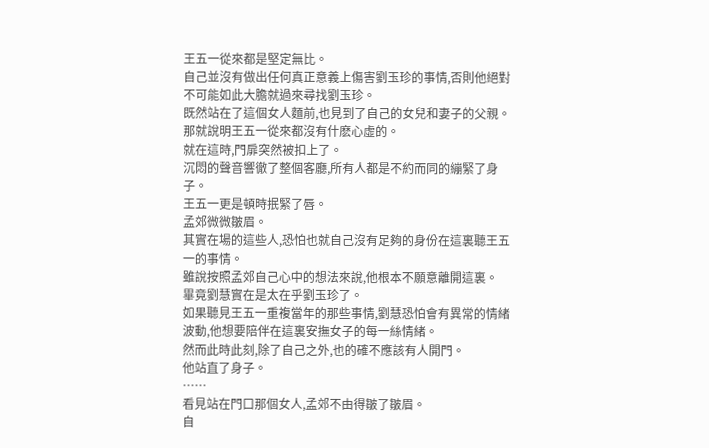王五一從來都是堅定無比。
自己並沒有做出任何真正意義上傷害劉玉珍的事情,否則他絕對不可能如此大膽就過來尋找劉玉珍。
既然站在了這個女人麵前,也見到了自己的女兒和妻子的父親。
那就說明王五一從來都沒有什麽心虛的。
就在這時,門扉突然被扣上了。
沉悶的聲音響徹了整個客廳,所有人都是不約而同的繃緊了身子。
王五一更是頓時抿緊了唇。
孟郊微微皺眉。
其實在場的這些人,恐怕也就自己沒有足夠的身份在這裏聽王五一的事情。
雖說按照孟郊自己心中的想法來說,他根本不願意離開這裏。
畢竟劉慧實在是太在乎劉玉珍了。
如果聽見王五一重複當年的那些事情,劉慧恐怕會有異常的情緒波動,他想要陪伴在這裏安撫女子的每一絲情緒。
然而此時此刻,除了自己之外,也的確不應該有人開門。
他站直了身子。
……
看見站在門口那個女人,孟郊不由得皺了皺眉。
自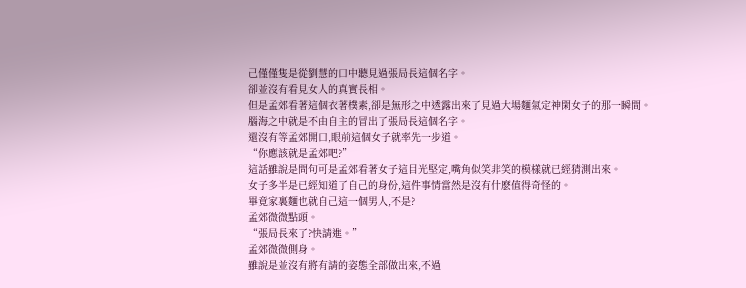己僅僅隻是從劉慧的口中聽見過張局長這個名字。
卻並沒有看見女人的真實長相。
但是孟郊看著這個衣著樸素,卻是無形之中透露出來了見過大場麵氣定神閑女子的那一瞬間。
腦海之中就是不由自主的冒出了張局長這個名字。
還沒有等孟郊開口,眼前這個女子就率先一步道。
“你應該就是孟郊吧?”
這話雖說是問句可是孟郊看著女子這目光堅定,嘴角似笑非笑的模樣就已經猜測出來。
女子多半是已經知道了自己的身份,這件事情當然是沒有什麽值得奇怪的。
畢竟家裏麵也就自己這一個男人,不是?
孟郊微微點頭。
“張局長來了?快請進。”
孟郊微微側身。
雖說是並沒有將有請的姿態全部做出來,不過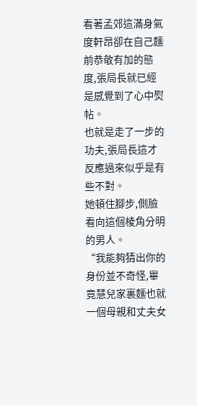看著孟郊這滿身氣度軒昂卻在自己麵前恭敬有加的態度,張局長就已經是感覺到了心中熨帖。
也就是走了一步的功夫,張局長這才反應過來似乎是有些不對。
她頓住腳步,側臉看向這個棱角分明的男人。
“我能夠猜出你的身份並不奇怪,畢竟慧兒家裏麵也就一個母親和丈夫女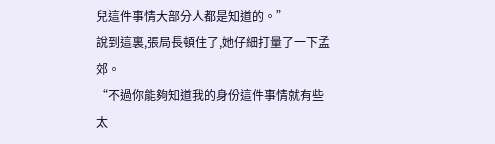兒這件事情大部分人都是知道的。”
說到這裏,張局長頓住了,她仔細打量了一下孟郊。
“不過你能夠知道我的身份這件事情就有些太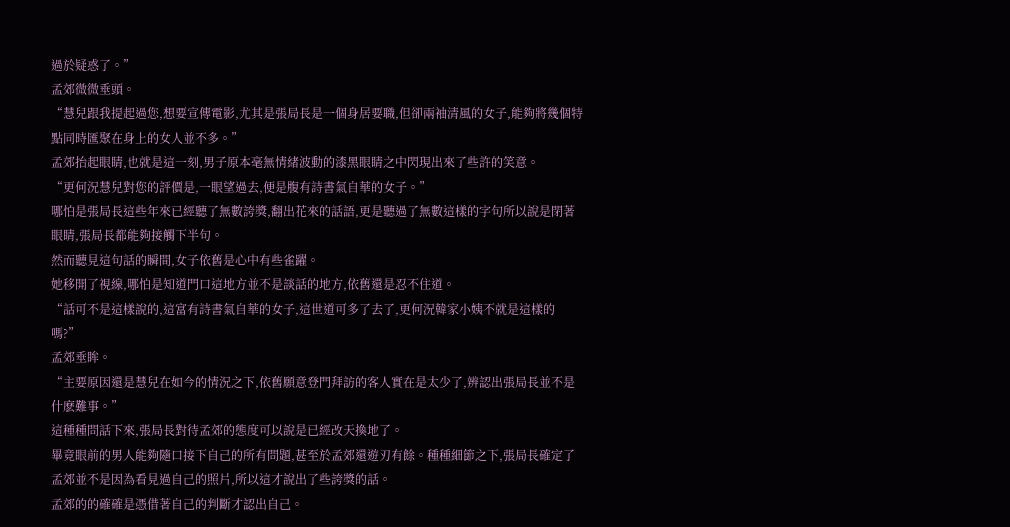過於疑惑了。”
孟郊微微垂頭。
“慧兒跟我提起過您,想要宣傳電影,尤其是張局長是一個身居要職,但卻兩袖清風的女子,能夠將幾個特點同時匯聚在身上的女人並不多。”
孟郊抬起眼睛,也就是這一刻,男子原本毫無情緒波動的漆黑眼睛之中閃現出來了些許的笑意。
“更何況慧兒對您的評價是,一眼望過去,便是腹有詩書氣自華的女子。”
哪怕是張局長這些年來已經聽了無數誇獎,翻出花來的話語,更是聽過了無數這樣的字句所以說是閉著眼睛,張局長都能夠接觸下半句。
然而聽見這句話的瞬間,女子依舊是心中有些雀躍。
她移開了視線,哪怕是知道門口這地方並不是談話的地方,依舊還是忍不住道。
“話可不是這樣說的,這富有詩書氣自華的女子,這世道可多了去了,更何況韓家小姨不就是這樣的嗎?”
孟郊垂眸。
“主要原因還是慧兒在如今的情況之下,依舊願意登門拜訪的客人實在是太少了,辨認出張局長並不是什麽難事。”
這種種問話下來,張局長對待孟郊的態度可以說是已經改天換地了。
畢竟眼前的男人能夠隨口接下自己的所有問題,甚至於孟郊還遊刃有餘。種種細節之下,張局長確定了孟郊並不是因為看見過自己的照片,所以這才說出了些誇獎的話。
孟郊的的確確是憑借著自己的判斷才認出自己。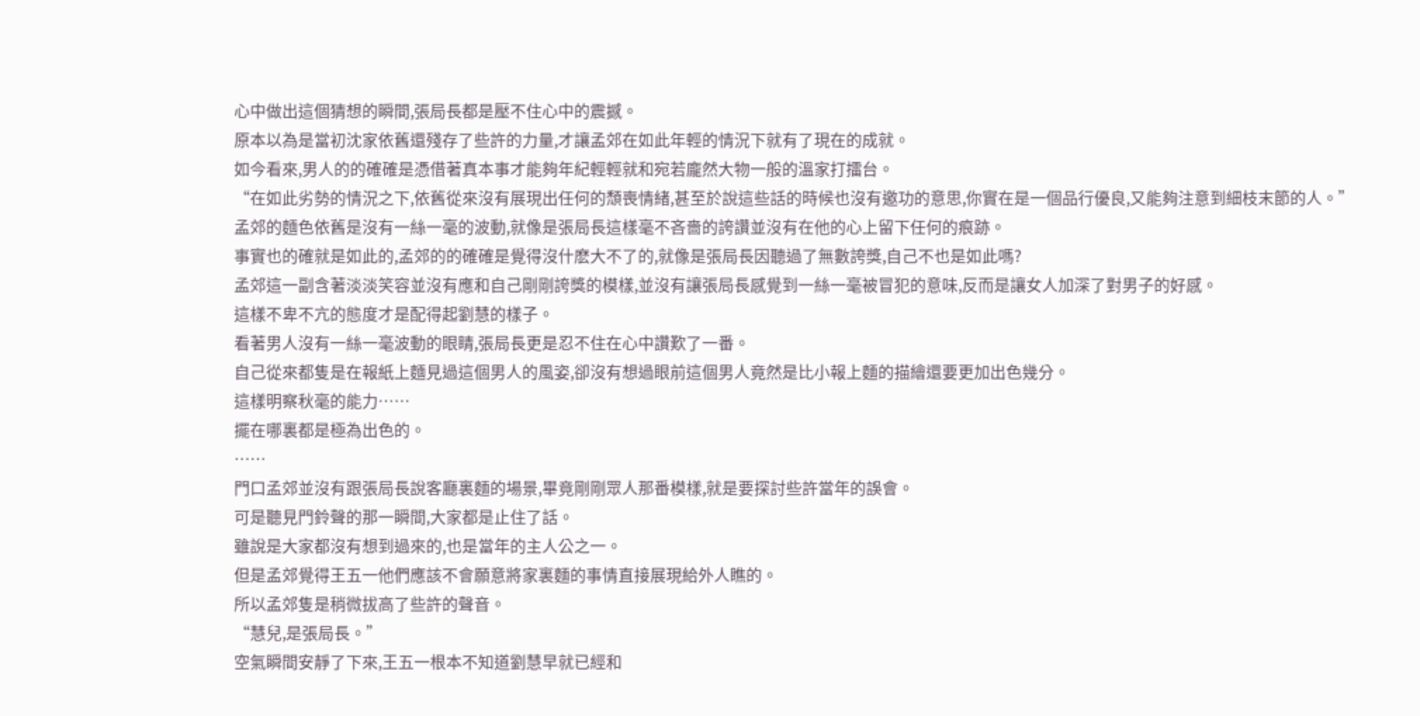心中做出這個猜想的瞬間,張局長都是壓不住心中的震撼。
原本以為是當初沈家依舊還殘存了些許的力量,才讓孟郊在如此年輕的情況下就有了現在的成就。
如今看來,男人的的確確是憑借著真本事才能夠年紀輕輕就和宛若龐然大物一般的溫家打擂台。
“在如此劣勢的情況之下,依舊從來沒有展現出任何的頹喪情緒,甚至於說這些話的時候也沒有邀功的意思,你實在是一個品行優良,又能夠注意到細枝末節的人。”
孟郊的麵色依舊是沒有一絲一毫的波動,就像是張局長這樣毫不吝嗇的誇讚並沒有在他的心上留下任何的痕跡。
事實也的確就是如此的,孟郊的的確確是覺得沒什麽大不了的,就像是張局長因聽過了無數誇獎,自己不也是如此嗎?
孟郊這一副含著淡淡笑容並沒有應和自己剛剛誇獎的模樣,並沒有讓張局長感覺到一絲一毫被冒犯的意味,反而是讓女人加深了對男子的好感。
這樣不卑不亢的態度才是配得起劉慧的樣子。
看著男人沒有一絲一毫波動的眼睛,張局長更是忍不住在心中讚歎了一番。
自己從來都隻是在報紙上麵見過這個男人的風姿,卻沒有想過眼前這個男人竟然是比小報上麵的描繪還要更加出色幾分。
這樣明察秋毫的能力……
擺在哪裏都是極為出色的。
……
門口孟郊並沒有跟張局長說客廳裏麵的場景,畢竟剛剛眾人那番模樣,就是要探討些許當年的誤會。
可是聽見門鈴聲的那一瞬間,大家都是止住了話。
雖說是大家都沒有想到過來的,也是當年的主人公之一。
但是孟郊覺得王五一他們應該不會願意將家裏麵的事情直接展現給外人瞧的。
所以孟郊隻是稍微拔高了些許的聲音。
“慧兒,是張局長。”
空氣瞬間安靜了下來,王五一根本不知道劉慧早就已經和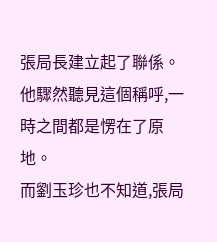張局長建立起了聯係。
他驟然聽見這個稱呼,一時之間都是愣在了原地。
而劉玉珍也不知道,張局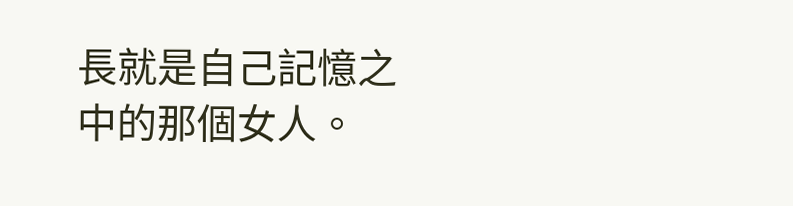長就是自己記憶之中的那個女人。